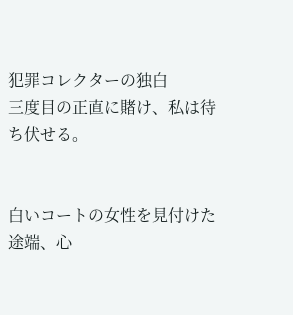犯罪コレクターの独白
三度目の正直に賭け、私は待ち伏せる。


白いコートの女性を見付けた途端、心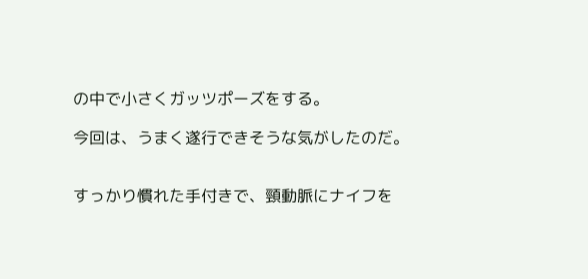の中で小さくガッツポーズをする。

今回は、うまく遂行できそうな気がしたのだ。


すっかり慣れた手付きで、頸動脈にナイフを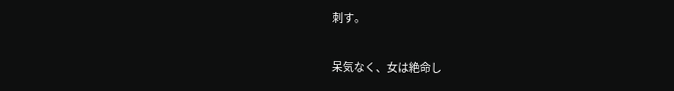刺す。

呆気なく、女は絶命し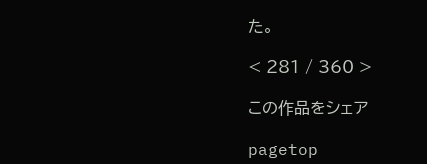た。

< 281 / 360 >

この作品をシェア

pagetop